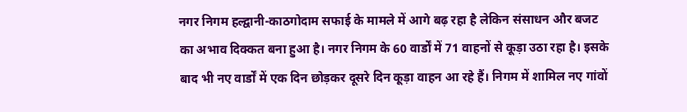नगर निगम हल्द्वानी-काठगोदाम सफाई के मामले में आगे बढ़ रहा है लेकिन संसाधन और बजट का अभाव दिक्कत बना हुआ है। नगर निगम के 60 वार्डों में 71 वाहनों से कूड़ा उठा रहा है। इसके बाद भी नए वार्डों में एक दिन छोड़कर दूसरे दिन कूड़ा वाहन आ रहे हैं। निगम में शामिल नए गांवों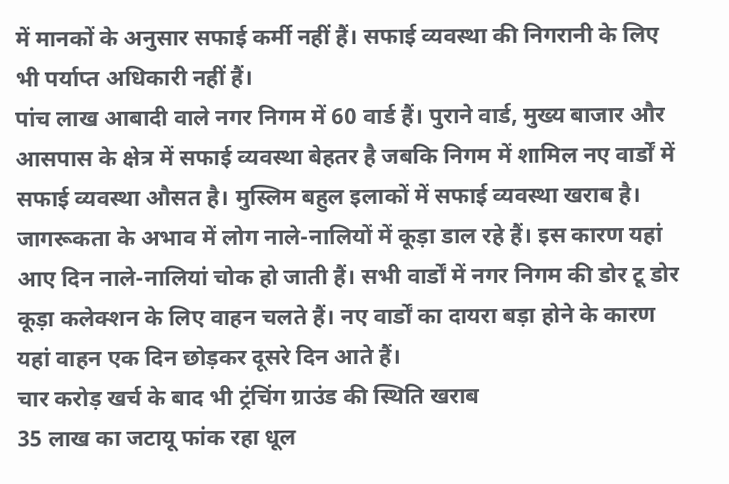में मानकों के अनुसार सफाई कर्मी नहीं हैं। सफाई व्यवस्था की निगरानी के लिए भी पर्याप्त अधिकारी नहीं हैं।
पांच लाख आबादी वाले नगर निगम में 60 वार्ड हैं। पुराने वार्ड, मुख्य बाजार और आसपास के क्षेत्र में सफाई व्यवस्था बेहतर है जबकि निगम में शामिल नए वार्डों में सफाई व्यवस्था औसत है। मुस्लिम बहुल इलाकों में सफाई व्यवस्था खराब है। जागरूकता के अभाव में लोग नाले-नालियों में कूड़ा डाल रहे हैं। इस कारण यहां आए दिन नाले-नालियां चोक हो जाती हैं। सभी वार्डों में नगर निगम की डोर टू डोर कूड़ा कलेक्शन के लिए वाहन चलते हैं। नए वार्डों का दायरा बड़ा होने के कारण यहां वाहन एक दिन छोड़कर दूसरे दिन आते हैं।
चार करोड़ खर्च के बाद भी ट्रंचिंग ग्राउंड की स्थिति खराब
35 लाख का जटायू फांक रहा धूल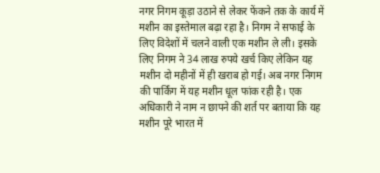नगर निगम कूड़ा उठाने से लेकर फेंकने तक के कार्य में मशीन का इस्तेमाल बढ़ा रहा है। निगम ने सफाई के लिए विदेशों में चलने वाली एक मशीन ले ली। इसके लिए निगम ने 34 लाख रुपये खर्च किए लेकिन यह मशीन दो महीनों में ही खराब हो गई। अब नगर निगम की पार्किंग में यह मशीन धूल फांक रही है। एक अधिकारी ने नाम न छापने की शर्त पर बताया कि यह मशीन पूरे भारत में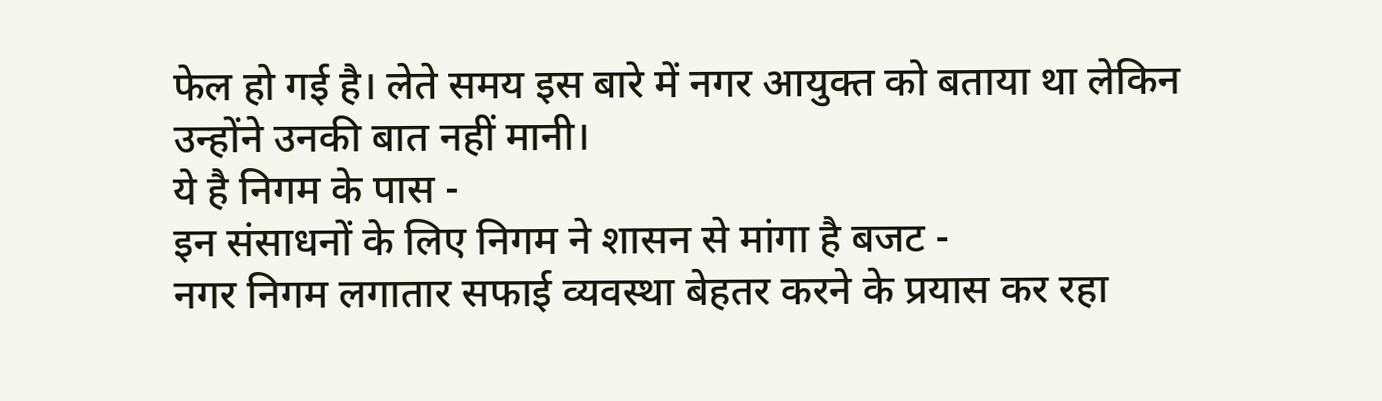फेल हो गई है। लेते समय इस बारे में नगर आयुक्त को बताया था लेकिन उन्होंने उनकी बात नहीं मानी।
ये है निगम के पास -
इन संसाधनों के लिए निगम ने शासन से मांगा है बजट -
नगर निगम लगातार सफाई व्यवस्था बेहतर करने के प्रयास कर रहा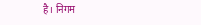है। निगम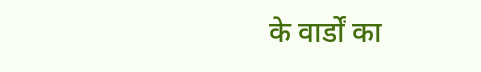के वार्डों का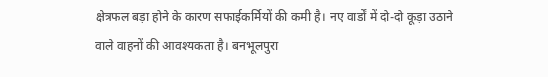क्षेत्रफल बड़ा होने के कारण सफाईकर्मियों की कमी है। नए वार्डों में दो-दो कूड़ा उठाने वाले वाहनों की आवश्यकता है। बनभूलपुरा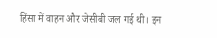हिंसा में वाहन और जेसीबी जल गई थी। इन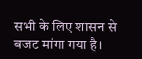सभी के लिए शासन से बजट मांगा गया है।